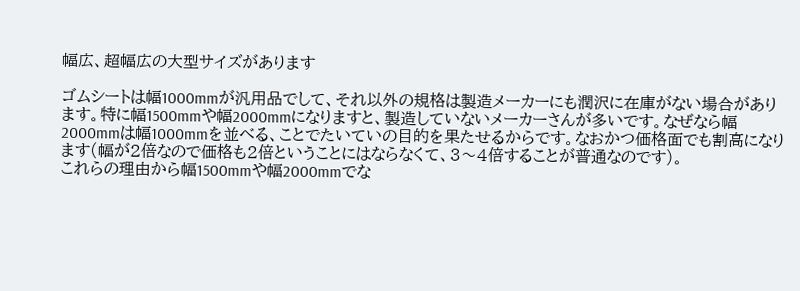幅広、超幅広の大型サイズがあります

ゴムシートは幅1000mmが汎用品でして、それ以外の規格は製造メーカーにも潤沢に在庫がない場合があります。特に幅1500mmや幅2000mmになりますと、製造していないメーカーさんが多いです。なぜなら幅2000mmは幅1000mmを並べる、ことでたいていの目的を果たせるからです。なおかつ価格面でも割高になります(幅が2倍なので価格も2倍ということにはならなくて、3〜4倍することが普通なのです)。
これらの理由から幅1500mmや幅2000mmでな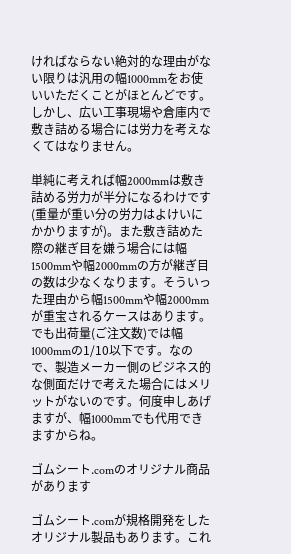ければならない絶対的な理由がない限りは汎用の幅1000mmをお使いいただくことがほとんどです。
しかし、広い工事現場や倉庫内で敷き詰める場合には労力を考えなくてはなりません。

単純に考えれば幅2000mmは敷き詰める労力が半分になるわけです(重量が重い分の労力はよけいにかかりますが)。また敷き詰めた際の継ぎ目を嫌う場合には幅1500mmや幅2000mmの方が継ぎ目の数は少なくなります。そういった理由から幅1500mmや幅2000mmが重宝されるケースはあります。でも出荷量(ご注文数)では幅1000mmの1/10以下です。なので、製造メーカー側のビジネス的な側面だけで考えた場合にはメリットがないのです。何度申しあげますが、幅1000mmでも代用できますからね。

ゴムシート.comのオリジナル商品があります

ゴムシート.comが規格開発をしたオリジナル製品もあります。これ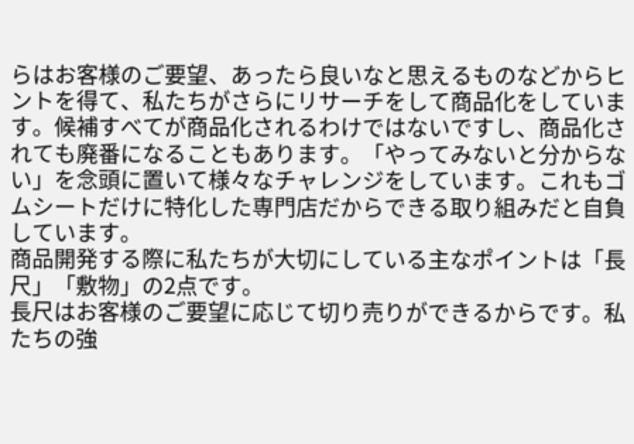らはお客様のご要望、あったら良いなと思えるものなどからヒントを得て、私たちがさらにリサーチをして商品化をしています。候補すべてが商品化されるわけではないですし、商品化されても廃番になることもあります。「やってみないと分からない」を念頭に置いて様々なチャレンジをしています。これもゴムシートだけに特化した専門店だからできる取り組みだと自負しています。
商品開発する際に私たちが大切にしている主なポイントは「長尺」「敷物」の2点です。
長尺はお客様のご要望に応じて切り売りができるからです。私たちの強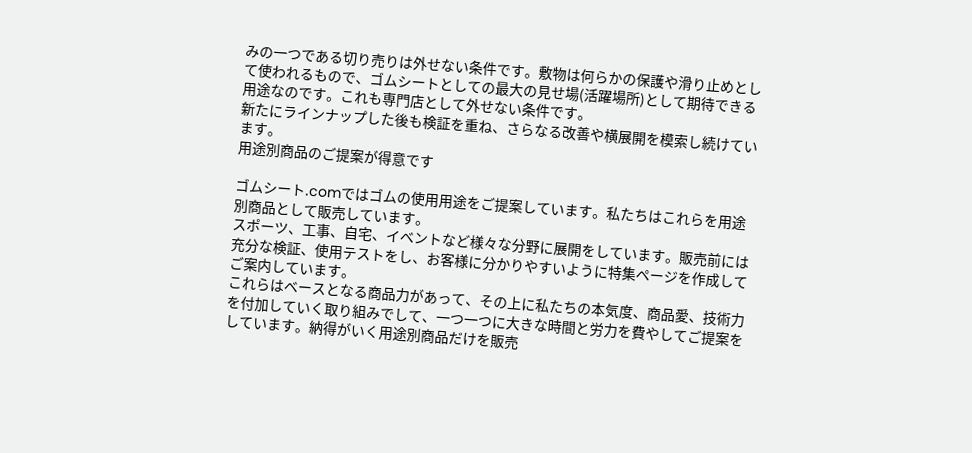みの一つである切り売りは外せない条件です。敷物は何らかの保護や滑り止めとして使われるもので、ゴムシートとしての最大の見せ場(活躍場所)として期待できる用途なのです。これも専門店として外せない条件です。
新たにラインナップした後も検証を重ね、さらなる改善や横展開を模索し続けています。
用途別商品のご提案が得意です

ゴムシート.comではゴムの使用用途をご提案しています。私たちはこれらを用途別商品として販売しています。
スポーツ、工事、自宅、イベントなど様々な分野に展開をしています。販売前には充分な検証、使用テストをし、お客様に分かりやすいように特集ページを作成してご案内しています。
これらはベースとなる商品力があって、その上に私たちの本気度、商品愛、技術力を付加していく取り組みでして、一つ一つに大きな時間と労力を費やしてご提案をしています。納得がいく用途別商品だけを販売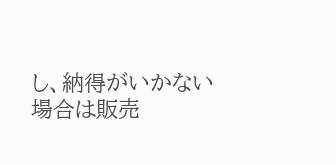し、納得がいかない場合は販売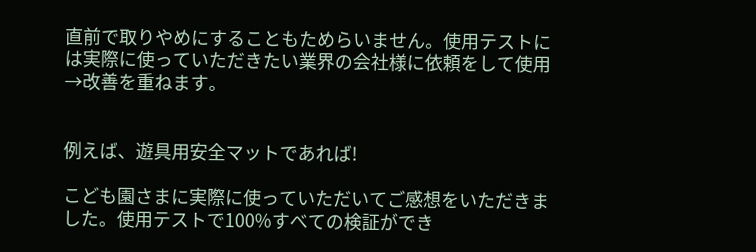直前で取りやめにすることもためらいません。使用テストには実際に使っていただきたい業界の会社様に依頼をして使用→改善を重ねます。


例えば、遊具用安全マットであれば!

こども園さまに実際に使っていただいてご感想をいただきました。使用テストで100%すべての検証ができ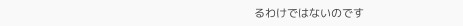るわけではないのです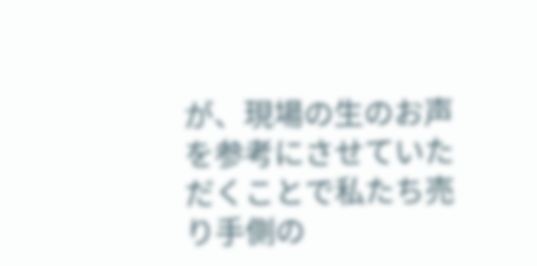が、現場の生のお声を参考にさせていただくことで私たち売り手側の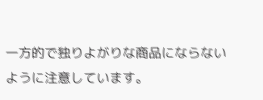一方的で独りよがりな商品にならないように注意しています。